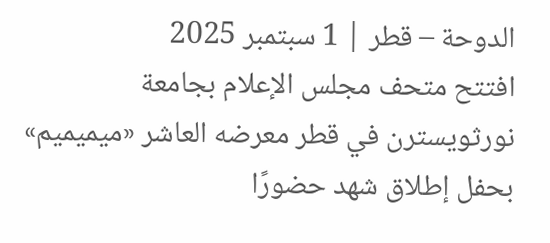الدوحة – قطر | 1 سبتمبر 2025
افتتح متحف مجلس الإعلام بجامعة نورثويسترن في قطر معرضه العاشر «ميميميم» بحفل إطلاق شهد حضورًا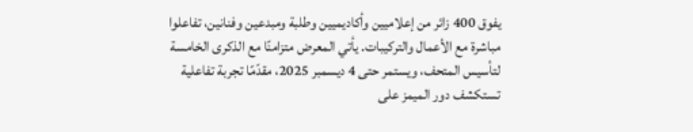يفوق 400 زائر من إعلاميين وأكاديميين وطلبة ومبدعين وفنانين، تفاعلوا مباشرة مع الأعمال والتركيبات. يأتي المعرض متزامنًا مع الذكرى الخامسة لتأسيس المتحف، ويستمر حتى 4 ديسمبر 2025، مقدّمًا تجربة تفاعلية تستكشف دور الميمز على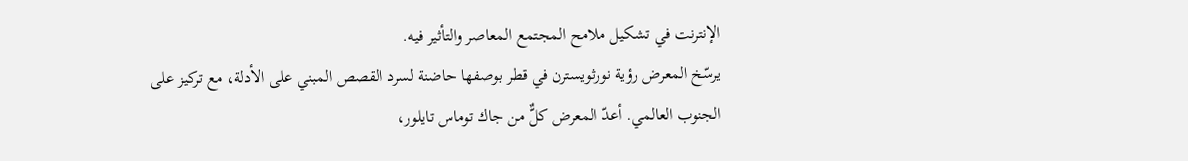الإنترنت في تشكيل ملامح المجتمع المعاصر والتأثير فيه.
يرسّخ المعرض رؤية نورثويسترن في قطر بوصفها حاضنة لسرد القصص المبني على الأدلة، مع تركيز على الجنوب العالمي. أعدّ المعرض كلٌّ من جاك توماس تايلور،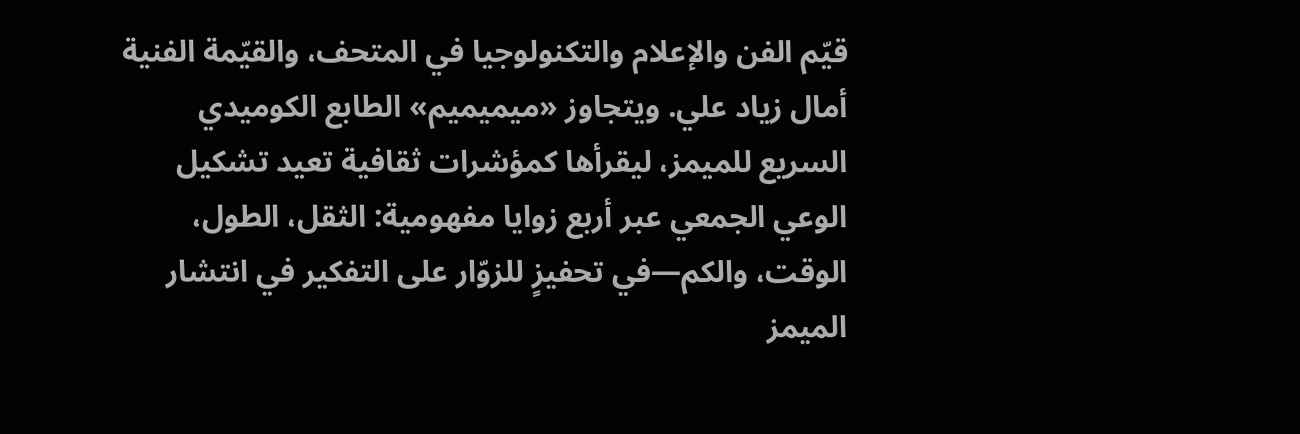قيّم الفن والإعلام والتكنولوجيا في المتحف، والقيّمة الفنية أمال زياد علي. ويتجاوز «ميميميم» الطابع الكوميدي السريع للميمز، ليقرأها كمؤشرات ثقافية تعيد تشكيل الوعي الجمعي عبر أربع زوايا مفهومية: الثقل، الطول، الوقت، والكم—في تحفيزٍ للزوّار على التفكير في انتشار الميمز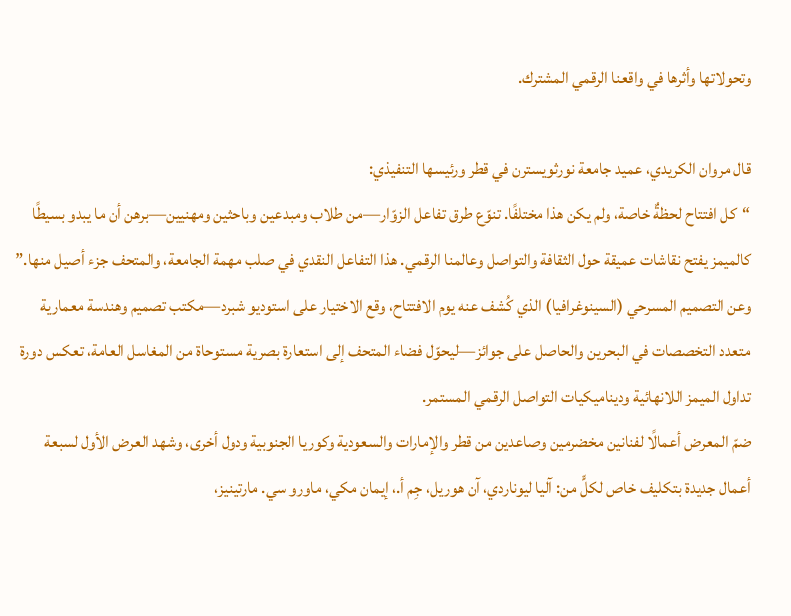وتحولاتها وأثرها في واقعنا الرقمي المشترك.

قال مروان الكريدي، عميد جامعة نورثويسترن في قطر ورئيسها التنفيذي:
“كل افتتاح لحظةٌ خاصة، ولم يكن هذا مختلفًا. تنوّع طرق تفاعل الزوّار—من طلاب ومبدعين وباحثين ومهنيين—برهن أن ما يبدو بسيطًا كالميمز يفتح نقاشات عميقة حول الثقافة والتواصل وعالمنا الرقمي. هذا التفاعل النقدي في صلب مهمة الجامعة، والمتحف جزء أصيل منها.”
وعن التصميم المسرحي (السينوغرافيا) الذي كُشف عنه يوم الافتتاح، وقع الاختيار على استوديو شبرد—مكتب تصميم وهندسة معمارية متعدد التخصصات في البحرين والحاصل على جوائز—ليحوّل فضاء المتحف إلى استعارة بصرية مستوحاة من المغاسل العامة، تعكس دورة تداول الميمز اللانهائية وديناميكيات التواصل الرقمي المستمر.
ضمّ المعرض أعمالًا لفنانين مخضرمين وصاعدين من قطر والإمارات والسعودية وكوريا الجنوبية ودول أخرى، وشهد العرض الأول لسبعة أعمال جديدة بتكليف خاص لكلٍّ من: آليا ليوناردي، آن هوريل، جِم أ.، إيمان مكي، ماورو سي. مارتينيز،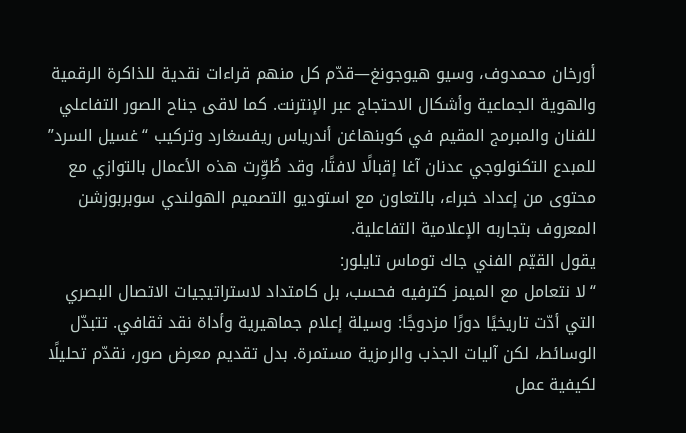أورخان محمدوف، وسيو هيوجونغ—قدّم كل منهم قراءات نقدية للذاكرة الرقمية والهوية الجماعية وأشكال الاحتجاج عبر الإنترنت. كما لاقى جناح الصور التفاعلي للفنان والمبرمج المقيم في كوبنهاغن أندرياس ريفسغارد وتركيب “غسيل السرد” للمبدع التكنولوجي عدنان آغا إقبالًا لافتًا، وقد طُوِّرت هذه الأعمال بالتوازي مع محتوى من إعداد خبراء، بالتعاون مع استوديو التصميم الهولندي سوبربوزشن المعروف بتجاربه الإعلامية التفاعلية.
يقول القيّم الفني جاك توماس تايلور:
“لا نتعامل مع الميمز كترفيه فحسب، بل كامتداد لاستراتيجيات الاتصال البصري التي أدّت تاريخيًا دورًا مزدوجًا: وسيلة إعلام جماهيرية وأداة نقد ثقافي. تتبدّل الوسائط، لكن آليات الجذب والرمزية مستمرة. بدل تقديم معرض صور، نقدّم تحليلًا لكيفية عمل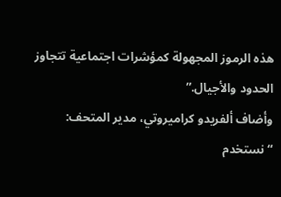هذه الرموز المجهولة كمؤشرات اجتماعية تتجاوز الحدود والأجيال.”
وأضاف ألفريدو كراميروتي، مدير المتحف:
“نستخدم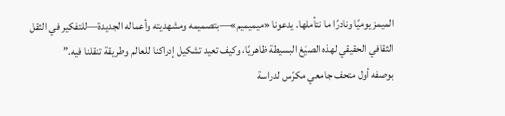الميمز يوميًا ونادرًا ما نتأملها. يدعونا «ميميميم»—بتصميمه ومشهديته وأعماله الجديدة—للتفكير في الثقل الثقافي الحقيقي لهذه الصيَغ البسيطة ظاهريًا، وكيف تعيد تشكيل إدراكنا للعالم وطريقة تنقلنا فيه.”
بوصفه أول متحف جامعي مكرّس لدراسة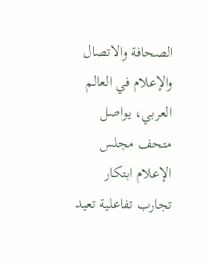الصحافة والاتصال والإعلام في العالم العربي، يواصل متحف مجلس الإعلام ابتكار تجارب تفاعلية تعيد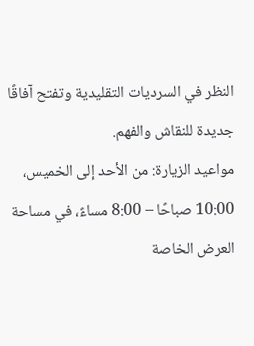النظر في السرديات التقليدية وتفتح آفاقًا جديدة للنقاش والفهم.
مواعيد الزيارة: من الأحد إلى الخميس، 10:00 صباحًا – 8:00 مساءً، في مساحة العرض الخاصة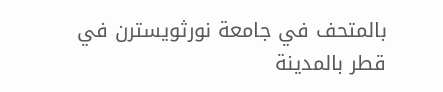بالمتحف في جامعة نورثويسترن في قطر بالمدينة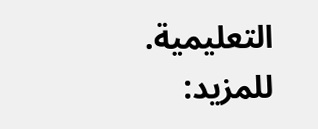التعليمية.
للمزيد: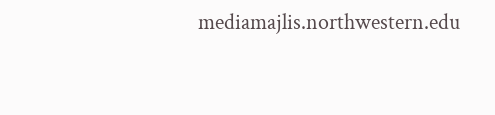mediamajlis.northwestern.edu